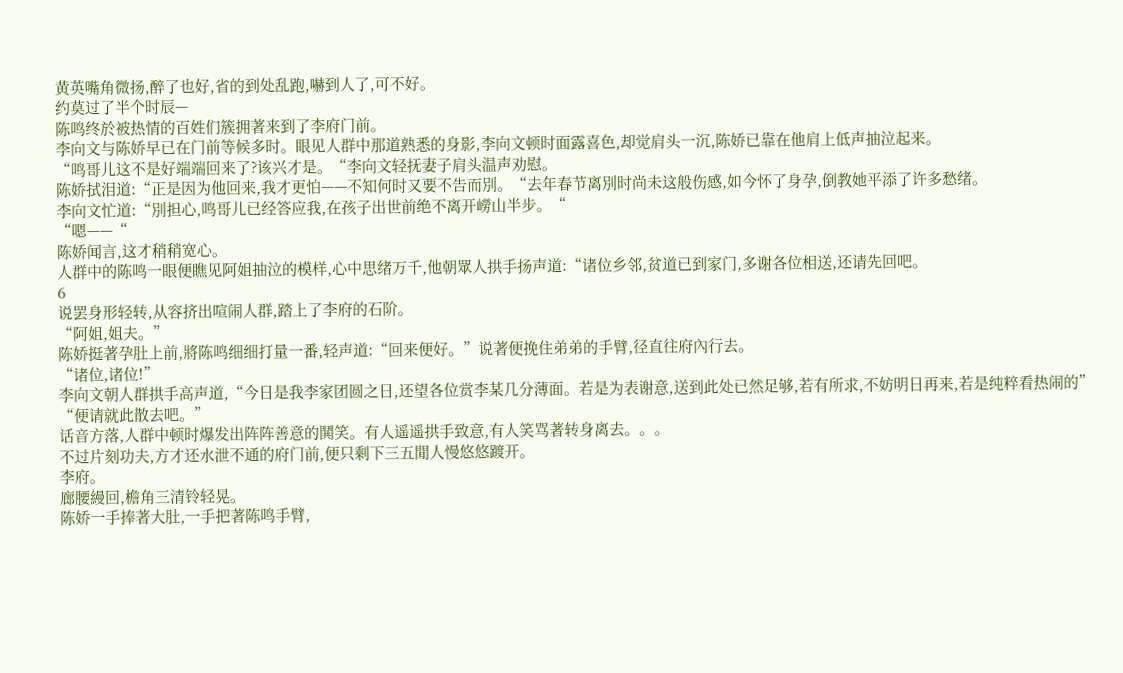黄英嘴角微扬,醉了也好,省的到处乱跑,嚇到人了,可不好。
约莫过了半个时辰—
陈鸣终於被热情的百姓们簇拥著来到了李府门前。
李向文与陈娇早已在门前等候多时。眼见人群中那道熟悉的身影,李向文顿时面露喜色,却觉肩头一沉,陈娇已靠在他肩上低声抽泣起来。
“鸣哥儿这不是好端端回来了?该兴才是。“李向文轻抚妻子肩头温声劝慰。
陈娇拭泪道:“正是因为他回来,我才更怕——不知何时又要不告而別。“去年春节离別时尚未这般伤感,如今怀了身孕,倒教她平添了许多愁绪。
李向文忙道:“別担心,鸣哥儿已经答应我,在孩子出世前绝不离开嶗山半步。“
“嗯——“
陈娇闻言,这才稍稍宽心。
人群中的陈鸣一眼便瞧见阿姐抽泣的模样,心中思绪万千,他朝眾人拱手扬声道:“诸位乡邻,贫道已到家门,多谢各位相送,还请先回吧。
6
说罢身形轻转,从容挤出喧闹人群,踏上了李府的石阶。
“阿姐,姐夫。”
陈娇挺著孕肚上前,將陈鸣细细打量一番,轻声道:“回来便好。”说著便挽住弟弟的手臂,径直往府內行去。
“诸位,诸位!”
李向文朝人群拱手高声道,“今日是我李家团圆之日,还望各位赏李某几分薄面。若是为表谢意,送到此处已然足够,若有所求,不妨明日再来,若是纯粹看热闹的”
“便请就此散去吧。”
话音方落,人群中顿时爆发出阵阵善意的鬨笑。有人遥遥拱手致意,有人笑骂著转身离去。。。
不过片刻功夫,方才还水泄不通的府门前,便只剩下三五閒人慢悠悠踱开。
李府。
廊腰縵回,檐角三清铃轻晃。
陈娇一手捧著大肚,一手把著陈鸣手臂,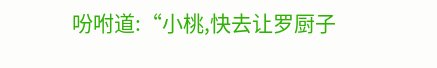吩咐道:“小桃,快去让罗厨子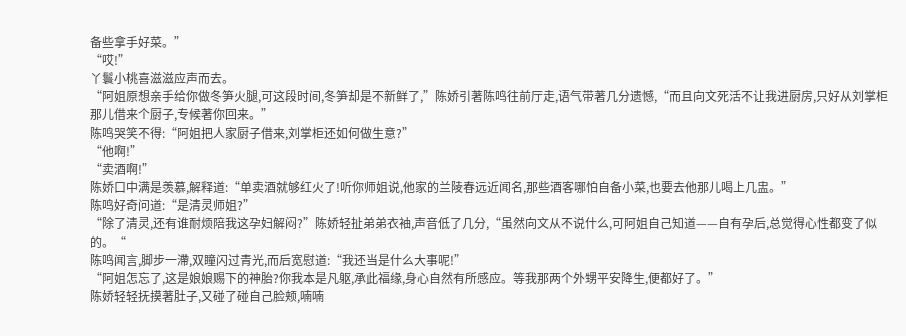备些拿手好菜。”
“哎!”
丫鬟小桃喜滋滋应声而去。
“阿姐原想亲手给你做冬笋火腿,可这段时间,冬笋却是不新鲜了,”陈娇引著陈鸣往前厅走,语气带著几分遗憾,“而且向文死活不让我进厨房,只好从刘掌柜那儿借来个厨子,专候著你回来。”
陈鸣哭笑不得:“阿姐把人家厨子借来,刘掌柜还如何做生意?”
“他啊!”
“卖酒啊!”
陈娇口中满是羡慕,解释道:“单卖酒就够红火了!听你师姐说,他家的兰陵春远近闻名,那些酒客哪怕自备小菜,也要去他那儿喝上几盅。”
陈鸣好奇问道:“是清灵师姐?”
“除了清灵,还有谁耐烦陪我这孕妇解闷?”陈娇轻扯弟弟衣袖,声音低了几分,“虽然向文从不说什么,可阿姐自己知道——自有孕后,总觉得心性都变了似的。“
陈鸣闻言,脚步一滯,双瞳闪过青光,而后宽慰道:“我还当是什么大事呢!”
“阿姐怎忘了,这是娘娘赐下的神胎?你我本是凡躯,承此福缘,身心自然有所感应。等我那两个外甥平安降生,便都好了。”
陈娇轻轻抚摸著肚子,又碰了碰自己脸颊,喃喃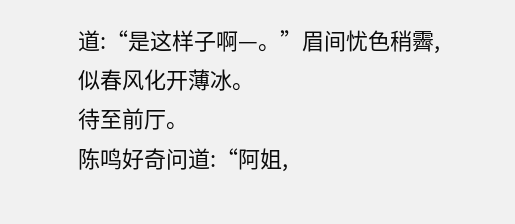道:“是这样子啊—。”眉间忧色稍霽,似春风化开薄冰。
待至前厅。
陈鸣好奇问道:“阿姐,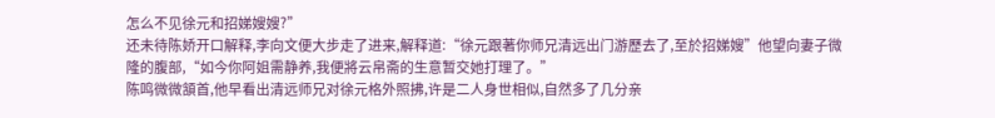怎么不见徐元和招娣嫂嫂?”
还未待陈娇开口解释,李向文便大步走了进来,解释道:“徐元跟著你师兄清远出门游歷去了,至於招娣嫂”他望向妻子微隆的腹部,“如今你阿姐需静养,我便將云帛斋的生意暂交她打理了。”
陈鸣微微頷首,他早看出清远师兄对徐元格外照拂,许是二人身世相似,自然多了几分亲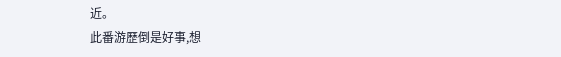近。
此番游歷倒是好事,想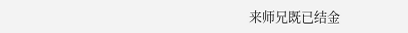来师兄既已结金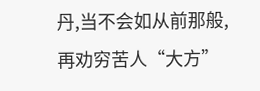丹,当不会如从前那般,再劝穷苦人“大方”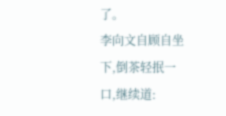了。
李向文自顾自坐下,倒茶轻抿一口,继续道: